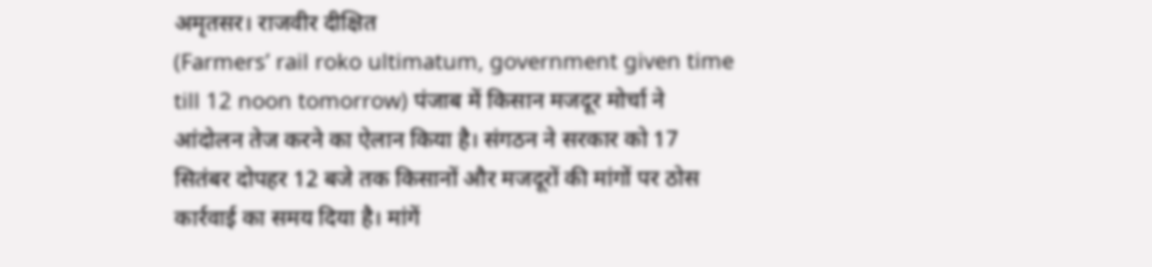अमृतसर। राजवीर दीक्षित
(Farmers’ rail roko ultimatum, government given time till 12 noon tomorrow) पंजाब में किसान मजदूर मोर्चा ने आंदोलन तेज करने का ऐलान किया है। संगठन ने सरकार को 17 सितंबर दोपहर 12 बजे तक किसानों और मजदूरों की मांगों पर ठोस कार्रवाई का समय दिया है। मांगें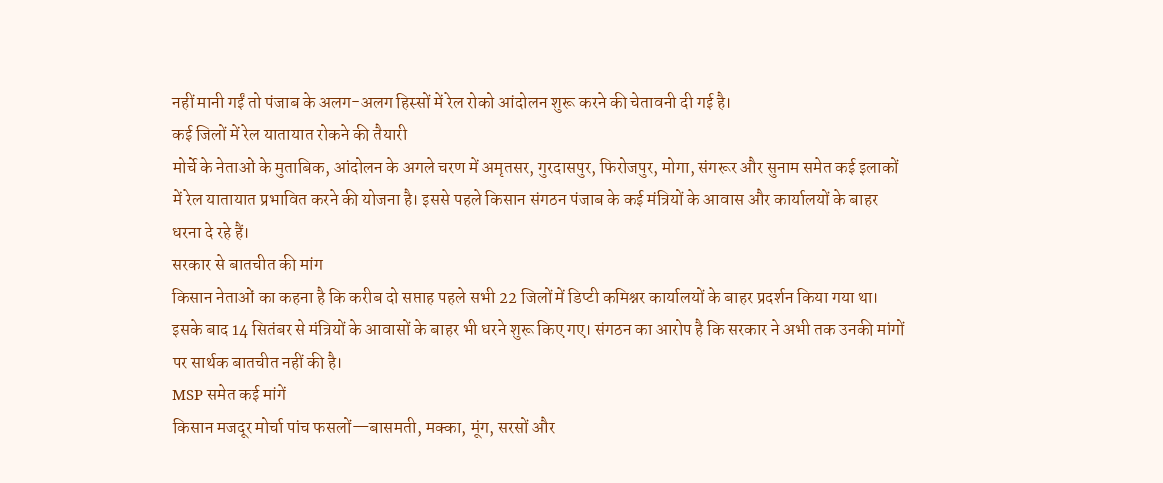नहीं मानी गईं तो पंजाब के अलग-अलग हिस्सों में रेल रोको आंदोलन शुरू करने की चेतावनी दी गई है।
कई जिलों में रेल यातायात रोकने की तैयारी
मोर्चे के नेताओं के मुताबिक, आंदोलन के अगले चरण में अमृतसर, गुरदासपुर, फिरोजपुर, मोगा, संगरूर और सुनाम समेत कई इलाकों में रेल यातायात प्रभावित करने की योजना है। इससे पहले किसान संगठन पंजाब के कई मंत्रियों के आवास और कार्यालयों के बाहर धरना दे रहे हैं।
सरकार से बातचीत की मांग
किसान नेताओं का कहना है कि करीब दो सप्ताह पहले सभी 22 जिलों में डिप्टी कमिश्नर कार्यालयों के बाहर प्रदर्शन किया गया था। इसके बाद 14 सितंबर से मंत्रियों के आवासों के बाहर भी धरने शुरू किए गए। संगठन का आरोप है कि सरकार ने अभी तक उनकी मांगों पर सार्थक बातचीत नहीं की है।
MSP समेत कई मांगें
किसान मजदूर मोर्चा पांच फसलों—बासमती, मक्का, मूंग, सरसों और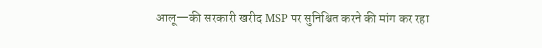आलू—की सरकारी खरीद MSP पर सुनिश्चित करने की मांग कर रहा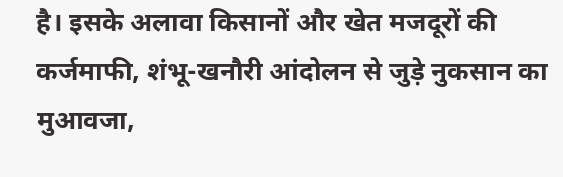है। इसके अलावा किसानों और खेत मजदूरों की कर्जमाफी, शंभू-खनौरी आंदोलन से जुड़े नुकसान का मुआवजा,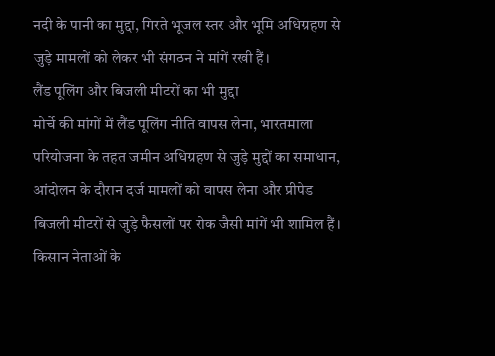नदी के पानी का मुद्दा, गिरते भूजल स्तर और भूमि अधिग्रहण से जुड़े मामलों को लेकर भी संगठन ने मांगें रखी हैं।
लैंड पूलिंग और बिजली मीटरों का भी मुद्दा
मोर्चे की मांगों में लैंड पूलिंग नीति वापस लेना, भारतमाला परियोजना के तहत जमीन अधिग्रहण से जुड़े मुद्दों का समाधान, आंदोलन के दौरान दर्ज मामलों को वापस लेना और प्रीपेड बिजली मीटरों से जुड़े फैसलों पर रोक जैसी मांगें भी शामिल हैं।
किसान नेताओं के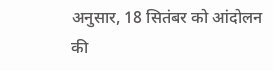अनुसार, 18 सितंबर को आंदोलन की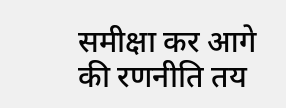समीक्षा कर आगे की रणनीति तय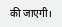की जाएगी।